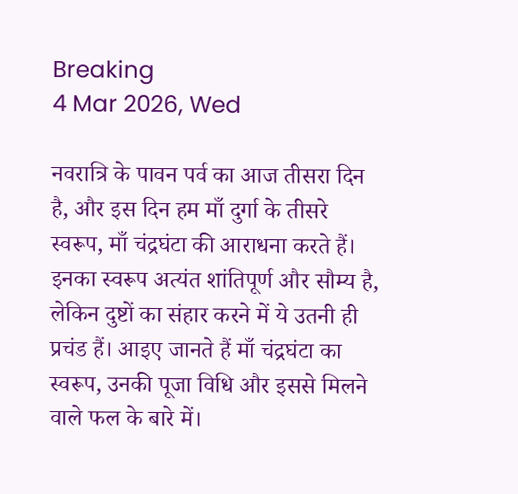Breaking
4 Mar 2026, Wed

नवरात्रि के पावन पर्व का आज तीसरा दिन है, और इस दिन हम माँ दुर्गा के तीसरे स्वरूप, माँ चंद्रघंटा की आराधना करते हैं। इनका स्वरूप अत्यंत शांतिपूर्ण और सौम्य है, लेकिन दुष्टों का संहार करने में ये उतनी ही प्रचंड हैं। आइए जानते हैं माँ चंद्रघंटा का स्वरूप, उनकी पूजा विधि और इससे मिलने वाले फल के बारे में।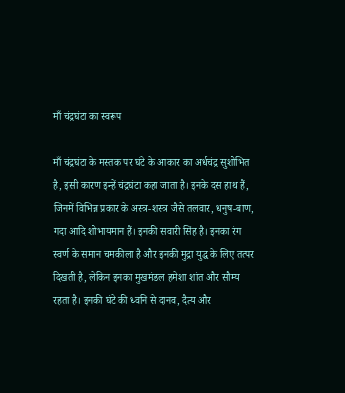माँ चंद्रघंटा का स्वरूप

माँ चंद्रघंटा के मस्तक पर घंटे के आकार का अर्धचंद्र सुशोभित है, इसी कारण इन्हें चंद्रघंटा कहा जाता है। इनके दस हाथ हैं, जिनमें विभिन्न प्रकार के अस्त्र-शस्त्र जैसे तलवार, धनुष-बाण, गदा आदि शोभायमान हैं। इनकी सवारी सिंह है। इनका रंग स्वर्ण के समान चमकीला है और इनकी मुद्रा युद्ध के लिए तत्पर दिखती है, लेकिन इनका मुखमंडल हमेशा शांत और सौम्य रहता है। इनकी घंटे की ध्वनि से दानव, दैत्य और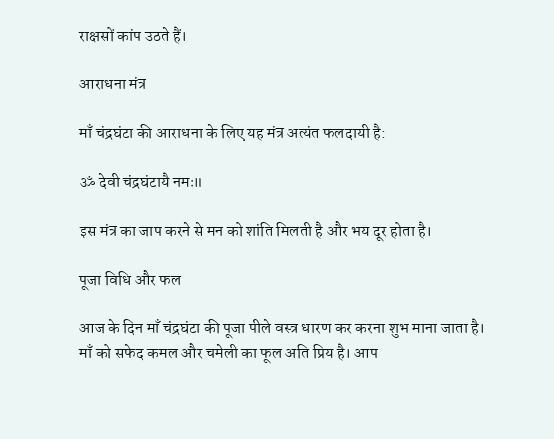राक्षसों कांप उठते हैं।

आराधना मंत्र

माँ चंद्रघंटा की आराधना के लिए यह मंत्र अत्यंत फलदायी है:

ॐ देवी चंद्रघंटायै नमः॥

इस मंत्र का जाप करने से मन को शांति मिलती है और भय दूर होता है।

पूजा विधि और फल

आज के दिन माँ चंद्रघंटा की पूजा पीले वस्त्र धारण कर करना शुभ माना जाता है। माँ को सफेद कमल और चमेली का फूल अति प्रिय है। आप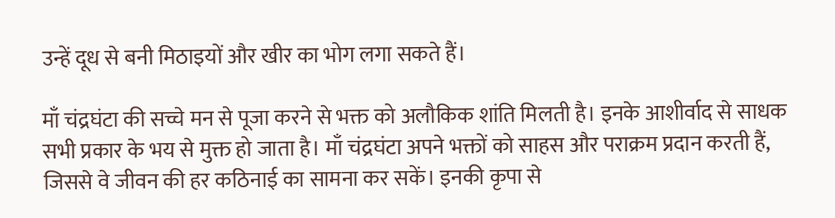उन्हें दूध से बनी मिठाइयों और खीर का भोग लगा सकते हैं।

माँ चंद्रघंटा की सच्चे मन से पूजा करने से भक्त को अलौकिक शांति मिलती है। इनके आशीर्वाद से साधक सभी प्रकार के भय से मुक्त हो जाता है। माँ चंद्रघंटा अपने भक्तों को साहस और पराक्रम प्रदान करती हैं, जिससे वे जीवन की हर कठिनाई का सामना कर सकें। इनकी कृपा से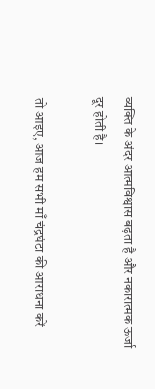व्यक्ति के अंदर आत्मविश्वास बढ़ता है और नकारात्मक ऊर्जा दूर होती है।

तो आइए, आज हम सभी माँ चंद्रघंटा की आराधना करें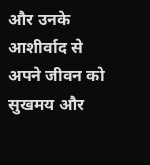और उनके आशीर्वाद से अपने जीवन को सुखमय और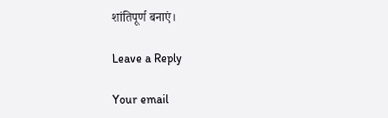शांतिपूर्ण बनाएं।

Leave a Reply

Your email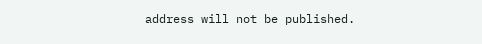address will not be published.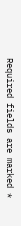Required fields are marked *